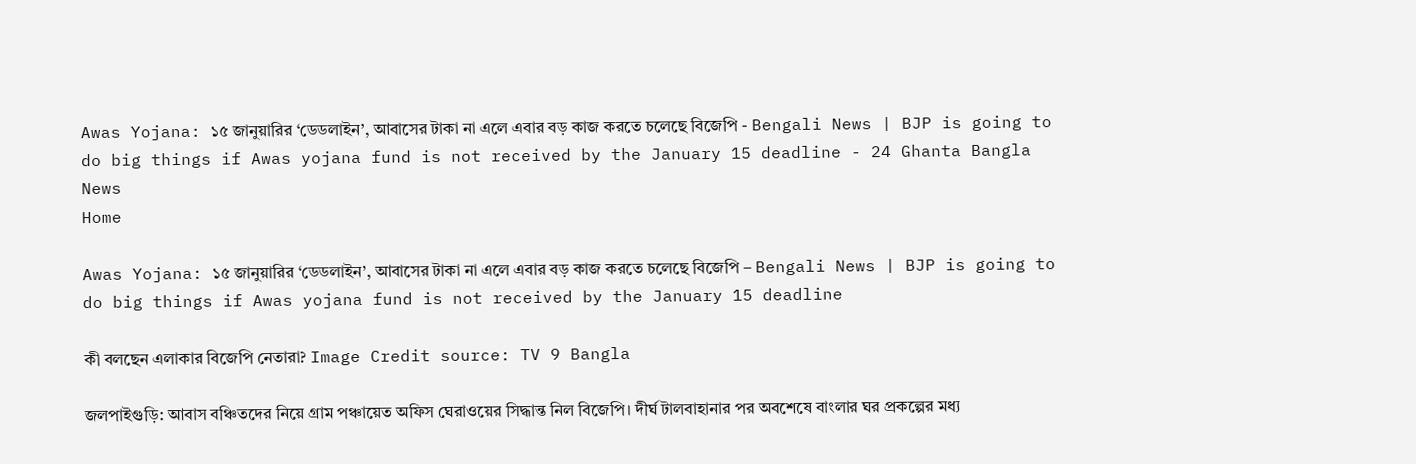Awas Yojana: ১৫ জানুয়ারির ‘ডেডলাইন’, আবাসের টাকা না এলে এবার বড় কাজ করতে চলেছে বিজেপি - Bengali News | BJP is going to do big things if Awas yojana fund is not received by the January 15 deadline - 24 Ghanta Bangla News
Home

Awas Yojana: ১৫ জানুয়ারির ‘ডেডলাইন’, আবাসের টাকা না এলে এবার বড় কাজ করতে চলেছে বিজেপি – Bengali News | BJP is going to do big things if Awas yojana fund is not received by the January 15 deadline

কী বলছেন এলাকার বিজেপি নেতারা? Image Credit source: TV 9 Bangla

জলপাইগুড়ি: আবাস বঞ্চিতদের নিয়ে গ্রাম পঞ্চায়েত অফিস ঘেরাওয়ের সিদ্ধান্ত নিল বিজেপি। দীর্ঘ টালবাহানার পর অবশেষে বাংলার ঘর প্রকল্পের মধ্য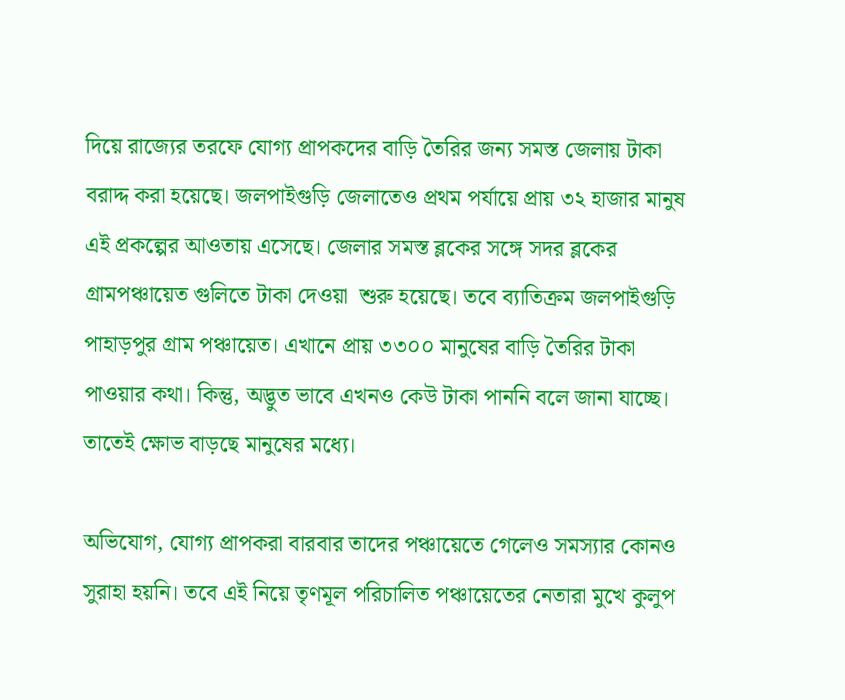দিয়ে রাজ্যের তরফে যোগ্য প্রাপকদের বাড়ি তৈরির জন্য সমস্ত জেলায় টাকা বরাদ্দ করা হয়েছে। জলপাইগুড়ি জেলাতেও প্রথম পর্যায়ে প্রায় ৩২ হাজার মানুষ এই প্রকল্পের আওতায় এসেছে। জেলার সমস্ত ব্লকের সঙ্গে সদর ব্লকের গ্রামপঞ্চায়েত গুলিতে টাকা দেওয়া  শুরু হয়েছে। তবে ব্যাতিক্রম জলপাইগুড়ি পাহাড়পুর গ্রাম পঞ্চায়েত। এখানে প্রায় ৩৩০০ মানুষের বাড়ি তৈরির টাকা পাওয়ার কথা। কিন্তু, অদ্ভুত ভাবে এখনও কেউ টাকা পাননি বলে জানা যাচ্ছে। তাতেই ক্ষোভ বাড়ছে মানুষের মধ্যে।

অভিযোগ, যোগ্য প্রাপকরা বারবার তাদের পঞ্চায়েতে গেলেও সমস্যার কোনও সুরাহা হয়নি। তবে এই নিয়ে তৃণমূল পরিচালিত পঞ্চায়েতের নেতারা মুখে কুলুপ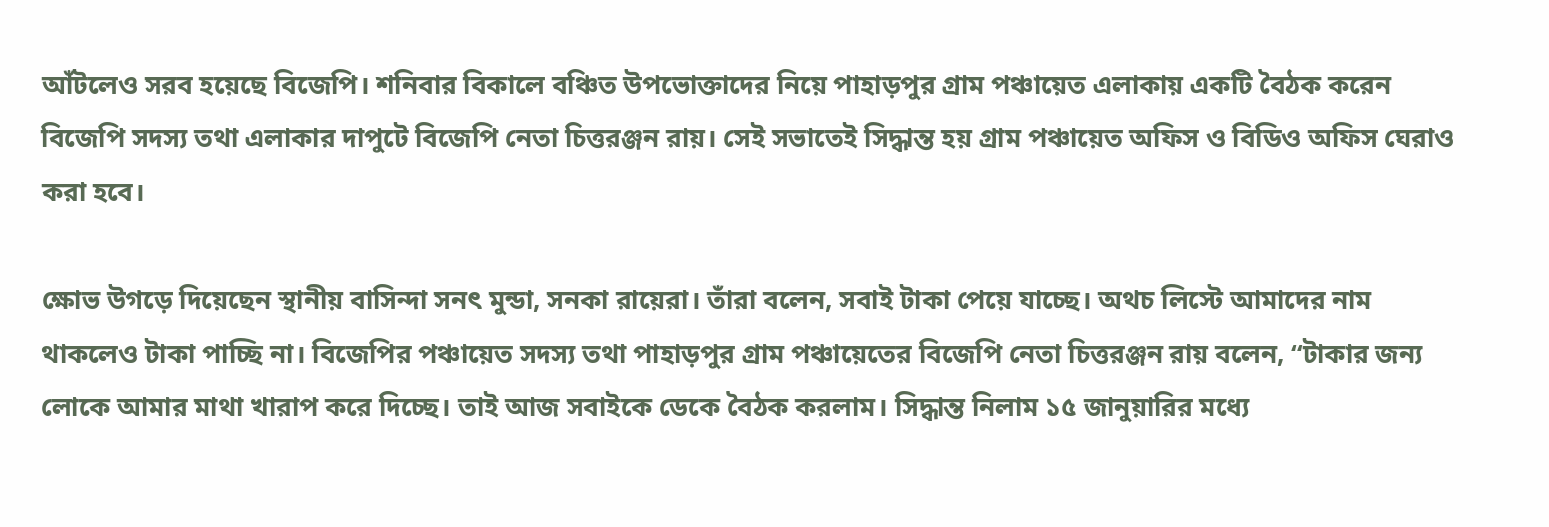আঁটলেও সরব হয়েছে বিজেপি। শনিবার বিকালে বঞ্চিত উপভোক্তাদের নিয়ে পাহাড়পুর গ্রাম পঞ্চায়েত এলাকায় একটি বৈঠক করেন বিজেপি সদস্য তথা এলাকার দাপুটে বিজেপি নেতা চিত্তরঞ্জন রায়। সেই সভাতেই সিদ্ধান্ত হয় গ্রাম পঞ্চায়েত অফিস ও বিডিও অফিস ঘেরাও করা হবে।

ক্ষোভ উগড়ে দিয়েছেন স্থানীয় বাসিন্দা সনৎ মুন্ডা, সনকা রায়েরা। তাঁরা বলেন, সবাই টাকা পেয়ে যাচ্ছে। অথচ লিস্টে আমাদের নাম থাকলেও টাকা পাচ্ছি না। বিজেপির পঞ্চায়েত সদস্য তথা পাহাড়পুর গ্রাম পঞ্চায়েতের বিজেপি নেতা চিত্তরঞ্জন রায় বলেন, “টাকার জন্য লোকে আমার মাথা খারাপ করে দিচ্ছে। তাই আজ সবাইকে ডেকে বৈঠক করলাম। সিদ্ধান্ত নিলাম ১৫ জানুয়ারির মধ্যে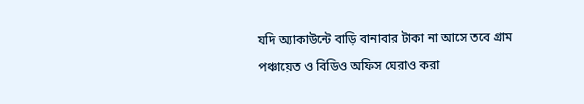যদি অ্যাকাউন্টে বাড়ি বানাবার টাকা না আসে তবে গ্রাম পঞ্চায়েত ও বিডিও অফিস ঘেরাও করা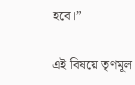হবে।”

এই বিষয়ে তৃণমূল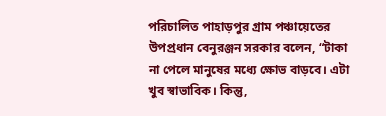পরিচালিত পাহাড়পুর গ্রাম পঞ্চায়েতের উপপ্রধান বেনুরঞ্জন সরকার বলেন, “টাকা না পেলে মানুষের মধ্যে ক্ষোভ বাড়বে। এটা খুব স্বাভাবিক। কিন্তু,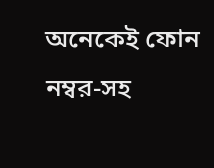অনেকেই ফোন নম্বর-সহ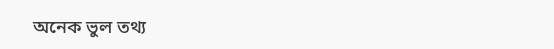অনেক ভুল তথ্য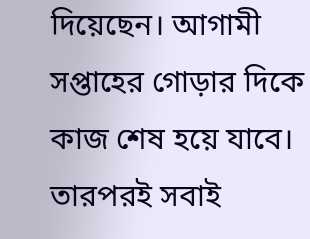দিয়েছেন। আগামী সপ্তাহের গোড়ার দিকে কাজ শেষ হয়ে যাবে। তারপরই সবাই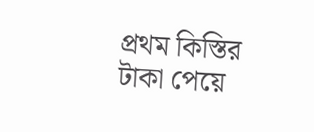প্রথম কিস্তির টাকা পেয়ে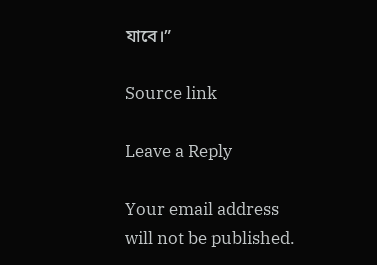যাবে।”

Source link

Leave a Reply

Your email address will not be published.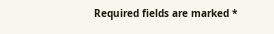Required fields are marked *